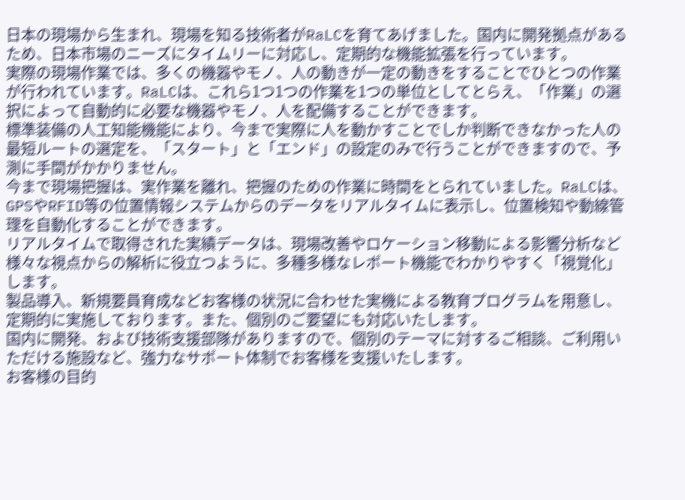日本の現場から生まれ、現場を知る技術者がRaLCを育てあげました。国内に開発拠点があるため、日本市場のニーズにタイムリーに対応し、定期的な機能拡張を行っています。
実際の現場作業では、多くの機器やモノ、人の動きが一定の動きをすることでひとつの作業が行われています。RaLCは、これら1つ1つの作業を1つの単位としてとらえ、「作業」の選択によって自動的に必要な機器やモノ、人を配備することができます。
標準装備の人工知能機能により、今まで実際に人を動かすことでしか判断できなかった人の最短ルートの選定を、「スタート」と「エンド」の設定のみで行うことができますので、予測に手間がかかりません。
今まで現場把握は、実作業を離れ、把握のための作業に時間をとられていました。RaLCは、GPSやRFID等の位置情報システムからのデータをリアルタイムに表示し、位置検知や動線管理を自動化することができます。
リアルタイムで取得された実績データは、現場改善やロケーション移動による影響分析など様々な視点からの解析に役立つように、多種多様なレポート機能でわかりやすく「視覚化」します。
製品導入、新規要員育成などお客様の状況に合わせた実機による教育プログラムを用意し、定期的に実施しております。また、個別のご要望にも対応いたします。
国内に開発、および技術支援部隊がありますので、個別のテーマに対するご相談、ご利用いただける施設など、強力なサポート体制でお客様を支援いたします。
お客様の目的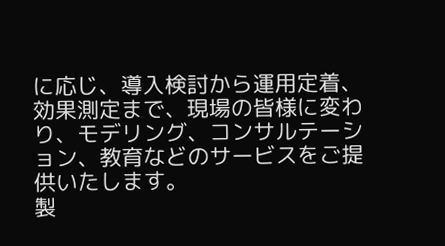に応じ、導入検討から運用定着、効果測定まで、現場の皆様に変わり、モデリング、コンサルテーション、教育などのサービスをご提供いたします。
製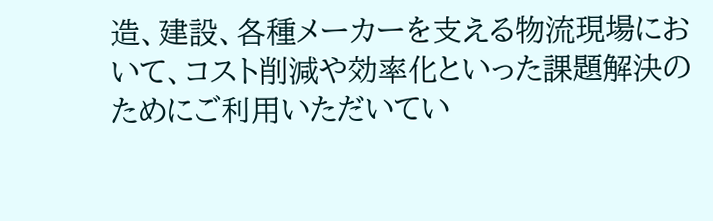造、建設、各種メーカーを支える物流現場において、コスト削減や効率化といった課題解決のためにご利用いただいてい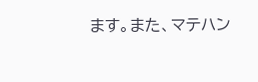ます。また、マテハン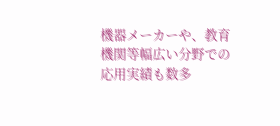機器メーカーや、教育機関等幅広い分野での応用実績も数多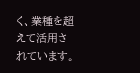く、業種を超えて活用されています。